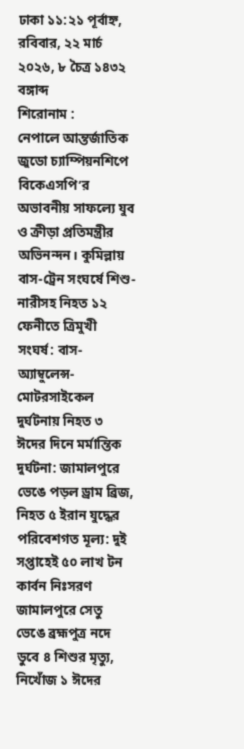ঢাকা ১১:২১ পূর্বাহ্ন, রবিবার, ২২ মার্চ ২০২৬, ৮ চৈত্র ১৪৩২ বঙ্গাব্দ
শিরোনাম :
নেপালে আন্তর্জাতিক জুডো চ্যাম্পিয়নশিপে বিকেএসপি’র অভাবনীয় সাফল্যে যুব ও ক্রীড়া প্রতিমন্ত্রীর অভিনন্দন। কুমিল্লায় বাস-ট্রেন সংঘর্ষে শিশু-নারীসহ নিহত ১২ ফেনীতে ত্রিমুখী সংঘর্ষ: বাস-অ্যাম্বুলেন্স-মোটরসাইকেল দুর্ঘটনায় নিহত ৩ ঈদের দিনে মর্মান্তিক দুর্ঘটনা: জামালপুরে ভেঙে পড়ল ড্রাম ব্রিজ, নিহত ৫ ইরান যুদ্ধের পরিবেশগত মূল্য: দুই সপ্তাহেই ৫০ লাখ টন কার্বন নিঃসরণ জামালপুরে সেতু ভেঙে ব্রহ্মপুত্র নদে ডুবে ৪ শিশুর মৃত্যু, নিখোঁজ ১ ঈদের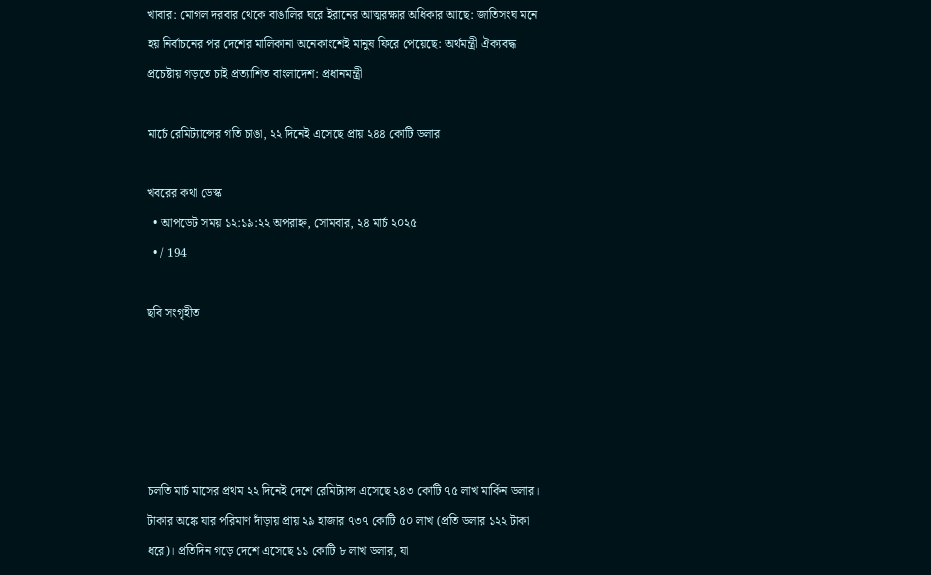খাবার: মোগল দরবার থেকে বাঙালির ঘরে ইরানের আত্মরক্ষার অধিকার আছে: জাতিসংঘ মনে হয় নির্বাচনের পর দেশের মালিকানা অনেকাংশেই মানুষ ফিরে পেয়েছে: অর্থমন্ত্রী ঐক্যবদ্ধ প্রচেষ্টায় গড়তে চাই প্রত্যাশিত বাংলাদেশ: প্রধানমন্ত্রী

মার্চে রেমিট্যান্সের গতি চাঙা, ২২ দিনেই এসেছে প্রায় ২৪৪ কোটি ডলার

খবরের কথা ডেস্ক
  • আপডেট সময় ১২:১৯:২২ অপরাহ্ন, সোমবার, ২৪ মার্চ ২০২৫
  • / 194

ছবি সংগৃহীত





চলতি মার্চ মাসের প্রথম ২২ দিনেই দেশে রেমিট্যান্স এসেছে ২৪৩ কোটি ৭৫ লাখ মার্কিন ডলার। টাকার অঙ্কে যার পরিমাণ দাঁড়ায় প্রায় ২৯ হাজার ৭৩৭ কোটি ৫০ লাখ (প্রতি ডলার ১২২ টাকা ধরে)। প্রতিদিন গড়ে দেশে এসেছে ১১ কোটি ৮ লাখ ডলার, যা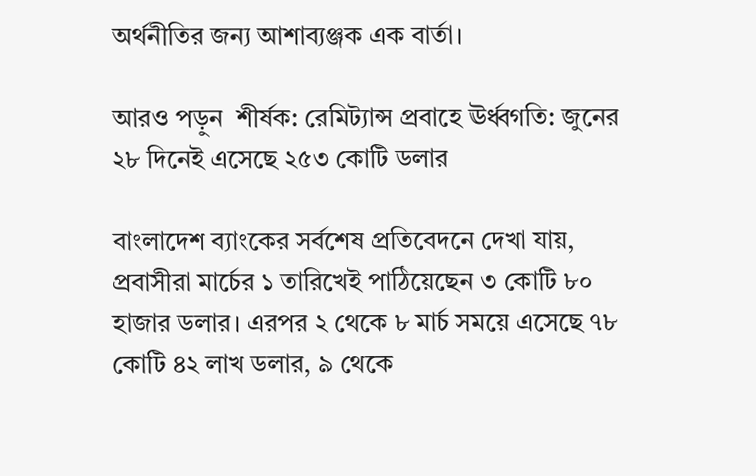অর্থনীতির জন্য আশাব্যঞ্জক এক বার্তা।

আরও পড়ুন  শীর্ষক: রেমিট্যান্স প্রবাহে ঊর্ধ্বগতি: জুনের ২৮ দিনেই এসেছে ২৫৩ কোটি ডলার

বাংলাদেশ ব্যাংকের সর্বশেষ প্রতিবেদনে দেখা যায়, প্রবাসীরা মার্চের ১ তারিখেই পাঠিয়েছেন ৩ কোটি ৮০ হাজার ডলার। এরপর ২ থেকে ৮ মার্চ সময়ে এসেছে ৭৮ কোটি ৪২ লাখ ডলার, ৯ থেকে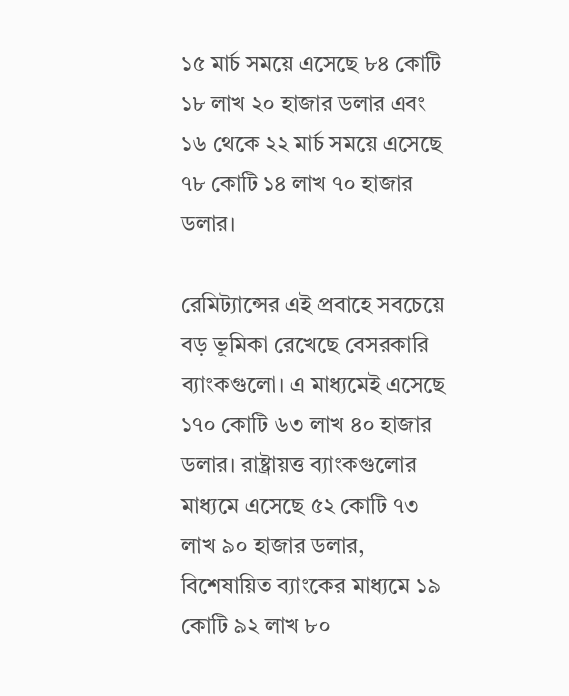১৫ মার্চ সময়ে এসেছে ৮৪ কোটি ১৮ লাখ ২০ হাজার ডলার এবং ১৬ থেকে ২২ মার্চ সময়ে এসেছে ৭৮ কোটি ১৪ লাখ ৭০ হাজার ডলার।

রেমিট্যান্সের এই প্রবাহে সবচেয়ে বড় ভূমিকা রেখেছে বেসরকারি ব্যাংকগুলো। এ মাধ্যমেই এসেছে ১৭০ কোটি ৬৩ লাখ ৪০ হাজার ডলার। রাষ্ট্রায়ত্ত ব্যাংকগুলোর মাধ্যমে এসেছে ৫২ কোটি ৭৩ লাখ ৯০ হাজার ডলার, বিশেষায়িত ব্যাংকের মাধ্যমে ১৯ কোটি ৯২ লাখ ৮০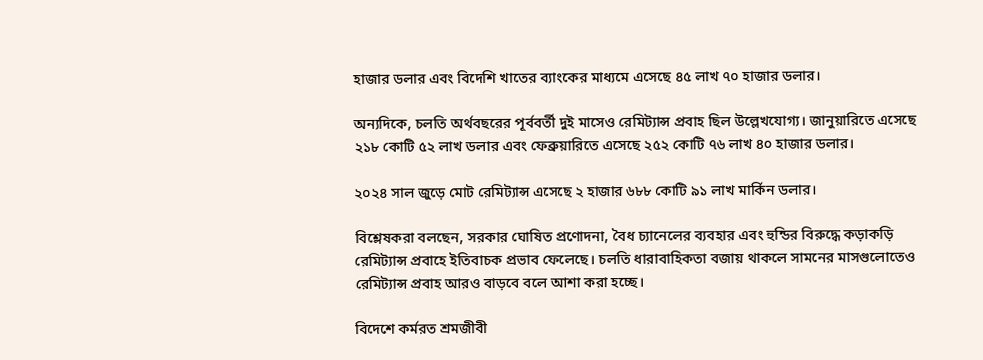হাজার ডলার এবং বিদেশি খাতের ব্যাংকের মাধ্যমে এসেছে ৪৫ লাখ ৭০ হাজার ডলার।

অন্যদিকে, চলতি অর্থবছরের পূর্ববর্তী দুই মাসেও রেমিট্যান্স প্রবাহ ছিল উল্লেখযোগ্য। জানুয়ারিতে এসেছে ২১৮ কোটি ৫২ লাখ ডলার এবং ফেব্রুয়ারিতে এসেছে ২৫২ কোটি ৭৬ লাখ ৪০ হাজার ডলার।

২০২৪ সাল জুড়ে মোট রেমিট্যান্স এসেছে ২ হাজার ৬৮৮ কোটি ৯১ লাখ মার্কিন ডলার।

বিশ্লেষকরা বলছেন, সরকার ঘোষিত প্রণোদনা, বৈধ চ্যানেলের ব্যবহার এবং হুন্ডির বিরুদ্ধে কড়াকড়ি রেমিট্যান্স প্রবাহে ইতিবাচক প্রভাব ফেলেছে। চলতি ধারাবাহিকতা বজায় থাকলে সামনের মাসগুলোতেও রেমিট্যান্স প্রবাহ আরও বাড়বে বলে আশা করা হচ্ছে।

বিদেশে কর্মরত শ্রমজীবী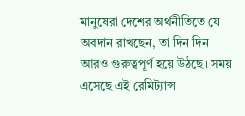মানুষেরা দেশের অর্থনীতিতে যে অবদান রাখছেন, তা দিন দিন আরও গুরুত্বপূর্ণ হয়ে উঠছে। সময় এসেছে এই রেমিট্যান্স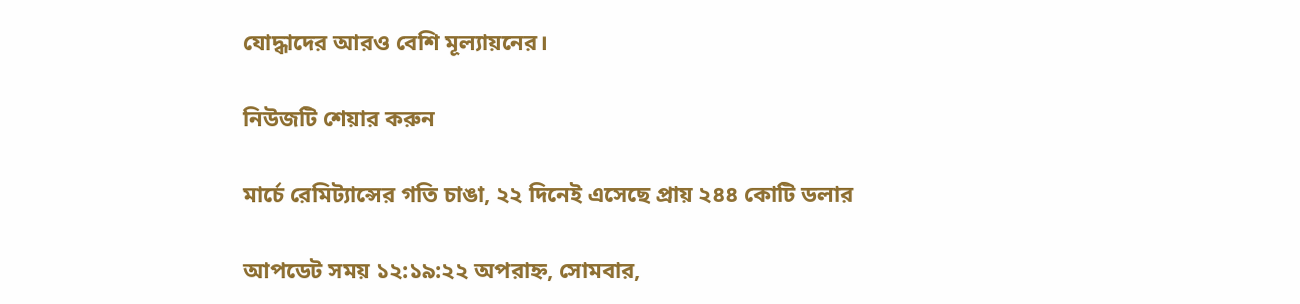যোদ্ধাদের আরও বেশি মূল্যায়নের।

নিউজটি শেয়ার করুন

মার্চে রেমিট্যান্সের গতি চাঙা, ২২ দিনেই এসেছে প্রায় ২৪৪ কোটি ডলার

আপডেট সময় ১২:১৯:২২ অপরাহ্ন, সোমবার,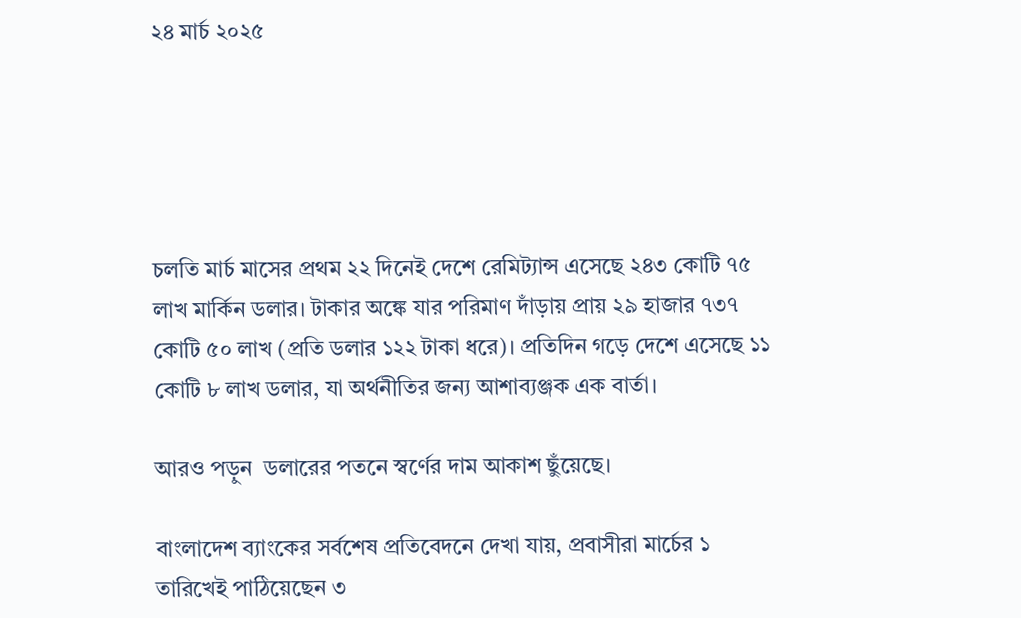২৪ মার্চ ২০২৫





চলতি মার্চ মাসের প্রথম ২২ দিনেই দেশে রেমিট্যান্স এসেছে ২৪৩ কোটি ৭৫ লাখ মার্কিন ডলার। টাকার অঙ্কে যার পরিমাণ দাঁড়ায় প্রায় ২৯ হাজার ৭৩৭ কোটি ৫০ লাখ (প্রতি ডলার ১২২ টাকা ধরে)। প্রতিদিন গড়ে দেশে এসেছে ১১ কোটি ৮ লাখ ডলার, যা অর্থনীতির জন্য আশাব্যঞ্জক এক বার্তা।

আরও পড়ুন  ডলারের পতনে স্বর্ণের দাম আকাশ ছুঁয়েছে।

বাংলাদেশ ব্যাংকের সর্বশেষ প্রতিবেদনে দেখা যায়, প্রবাসীরা মার্চের ১ তারিখেই পাঠিয়েছেন ৩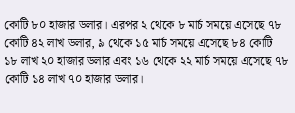কোটি ৮০ হাজার ডলার। এরপর ২ থেকে ৮ মার্চ সময়ে এসেছে ৭৮ কোটি ৪২ লাখ ডলার, ৯ থেকে ১৫ মার্চ সময়ে এসেছে ৮৪ কোটি ১৮ লাখ ২০ হাজার ডলার এবং ১৬ থেকে ২২ মার্চ সময়ে এসেছে ৭৮ কোটি ১৪ লাখ ৭০ হাজার ডলার।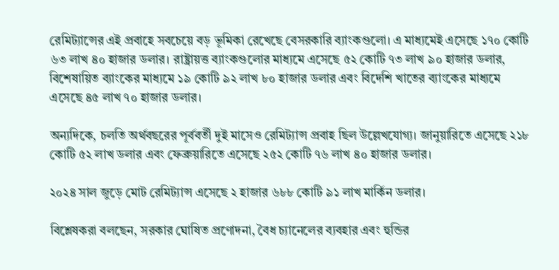রেমিট্যান্সের এই প্রবাহে সবচেয়ে বড় ভূমিকা রেখেছে বেসরকারি ব্যাংকগুলো। এ মাধ্যমেই এসেছে ১৭০ কোটি ৬৩ লাখ ৪০ হাজার ডলার। রাষ্ট্রায়ত্ত ব্যাংকগুলোর মাধ্যমে এসেছে ৫২ কোটি ৭৩ লাখ ৯০ হাজার ডলার, বিশেষায়িত ব্যাংকের মাধ্যমে ১৯ কোটি ৯২ লাখ ৮০ হাজার ডলার এবং বিদেশি খাতের ব্যাংকের মাধ্যমে এসেছে ৪৫ লাখ ৭০ হাজার ডলার।

অন্যদিকে, চলতি অর্থবছরের পূর্ববর্তী দুই মাসেও রেমিট্যান্স প্রবাহ ছিল উল্লেখযোগ্য। জানুয়ারিতে এসেছে ২১৮ কোটি ৫২ লাখ ডলার এবং ফেব্রুয়ারিতে এসেছে ২৫২ কোটি ৭৬ লাখ ৪০ হাজার ডলার।

২০২৪ সাল জুড়ে মোট রেমিট্যান্স এসেছে ২ হাজার ৬৮৮ কোটি ৯১ লাখ মার্কিন ডলার।

বিশ্লেষকরা বলছেন, সরকার ঘোষিত প্রণোদনা, বৈধ চ্যানেলের ব্যবহার এবং হুন্ডির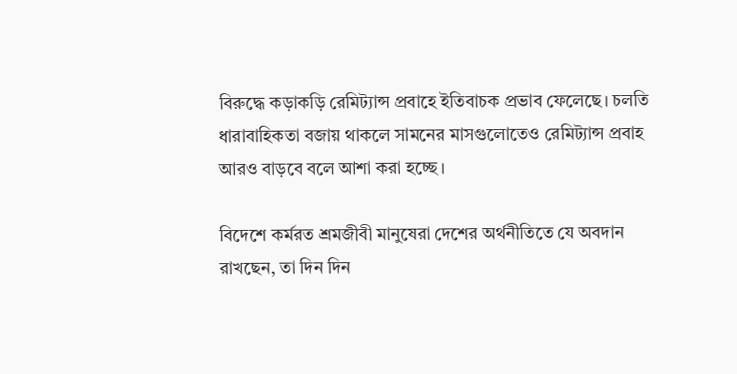বিরুদ্ধে কড়াকড়ি রেমিট্যান্স প্রবাহে ইতিবাচক প্রভাব ফেলেছে। চলতি ধারাবাহিকতা বজায় থাকলে সামনের মাসগুলোতেও রেমিট্যান্স প্রবাহ আরও বাড়বে বলে আশা করা হচ্ছে।

বিদেশে কর্মরত শ্রমজীবী মানুষেরা দেশের অর্থনীতিতে যে অবদান রাখছেন, তা দিন দিন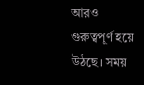আরও গুরুত্বপূর্ণ হয়ে উঠছে। সময়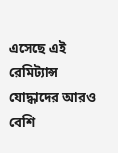এসেছে এই রেমিট্যান্স যোদ্ধাদের আরও বেশি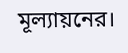মূল্যায়নের।